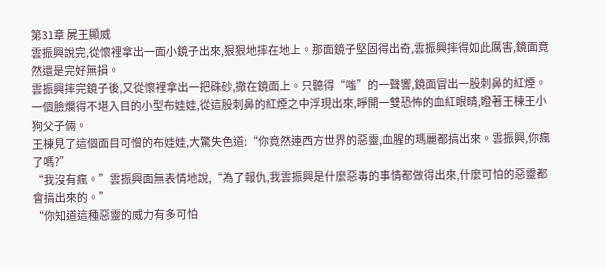第31章 屍王顯威
雲振興說完,從懷裡拿出一面小鏡子出來,狠狠地摔在地上。那面鏡子堅固得出奇,雲振興摔得如此厲害,鏡面竟然還是完好無損。
雲振興摔完鏡子後,又從懷裡拿出一把硃砂,撒在鏡面上。只聽得“嗤”的一聲響,鏡面冒出一股刺鼻的紅煙。一個臉爛得不堪入目的小型布娃娃,從這股刺鼻的紅煙之中浮現出來,睜開一雙恐怖的血紅眼睛,瞪著王棟王小狗父子倆。
王棟見了這個面目可憎的布娃娃,大驚失色道:“你竟然連西方世界的惡靈,血腥的瑪麗都搞出來。雲振興,你瘋了嗎?”
“我沒有瘋。”雲振興面無表情地說,“為了報仇,我雲振興是什麼惡毒的事情都做得出來,什麼可怕的惡靈都會搞出來的。”
“你知道這種惡靈的威力有多可怕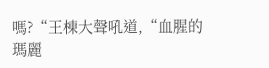嗎?“王棟大聲吼道,“血腥的瑪麗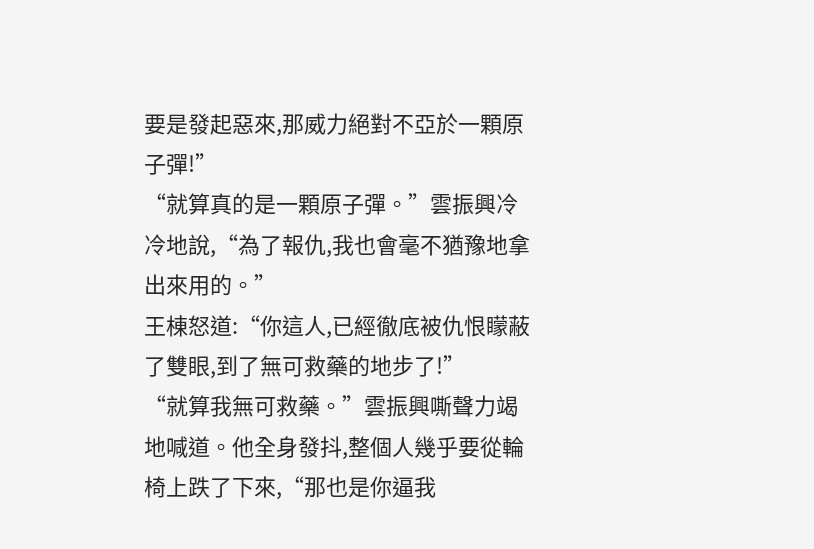要是發起惡來,那威力絕對不亞於一顆原子彈!”
“就算真的是一顆原子彈。”雲振興冷冷地說,“為了報仇,我也會毫不猶豫地拿出來用的。”
王棟怒道:“你這人,已經徹底被仇恨矇蔽了雙眼,到了無可救藥的地步了!”
“就算我無可救藥。”雲振興嘶聲力竭地喊道。他全身發抖,整個人幾乎要從輪椅上跌了下來,“那也是你逼我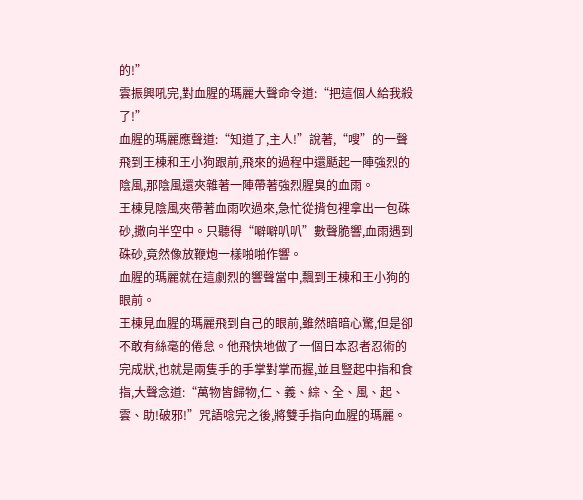的!”
雲振興吼完,對血腥的瑪麗大聲命令道:“把這個人給我殺了!”
血腥的瑪麗應聲道:“知道了,主人!”說著,“嗖”的一聲飛到王棟和王小狗跟前,飛來的過程中還颳起一陣強烈的陰風,那陰風還夾雜著一陣帶著強烈腥臭的血雨。
王棟見陰風夾帶著血雨吹過來,急忙從揹包裡拿出一包硃砂,撒向半空中。只聽得“噼噼叭叭”數聲脆響,血雨遇到硃砂,竟然像放鞭炮一樣啪啪作響。
血腥的瑪麗就在這劇烈的響聲當中,飄到王棟和王小狗的眼前。
王棟見血腥的瑪麗飛到自己的眼前,雖然暗暗心驚,但是卻不敢有絲毫的倦怠。他飛快地做了一個日本忍者忍術的完成狀,也就是兩隻手的手掌對掌而握,並且豎起中指和食指,大聲念道:“萬物皆歸物,仁、義、綜、全、風、起、雲、助!破邪!”咒語唸完之後,將雙手指向血腥的瑪麗。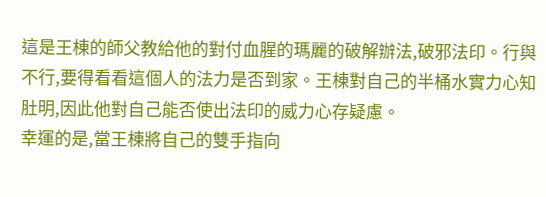這是王棟的師父教給他的對付血腥的瑪麗的破解辦法,破邪法印。行與不行,要得看看這個人的法力是否到家。王棟對自己的半桶水實力心知肚明,因此他對自己能否使出法印的威力心存疑慮。
幸運的是,當王棟將自己的雙手指向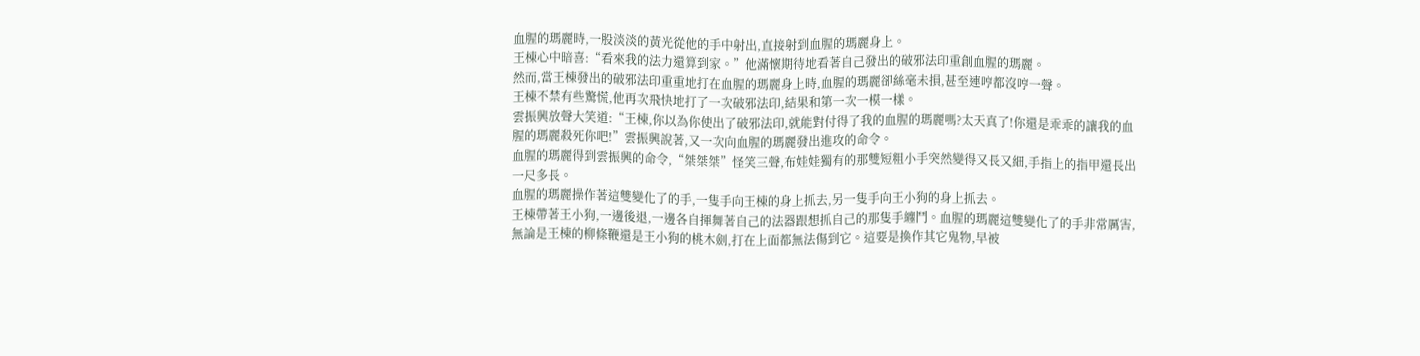血腥的瑪麗時,一股淡淡的黃光從他的手中射出,直接射到血腥的瑪麗身上。
王棟心中暗喜:“看來我的法力還算到家。”他滿懷期待地看著自己發出的破邪法印重創血腥的瑪麗。
然而,當王棟發出的破邪法印重重地打在血腥的瑪麗身上時,血腥的瑪麗卻絲毫未損,甚至連哼都沒哼一聲。
王棟不禁有些驚慌,他再次飛快地打了一次破邪法印,結果和第一次一模一樣。
雲振興放聲大笑道:“王棟,你以為你使出了破邪法印,就能對付得了我的血腥的瑪麗嗎?太天真了!你還是乖乖的讓我的血腥的瑪麗殺死你吧!”雲振興說著,又一次向血腥的瑪麗發出進攻的命令。
血腥的瑪麗得到雲振興的命令,“桀桀桀”怪笑三聲,布娃娃獨有的那雙短粗小手突然變得又長又細,手指上的指甲還長出一尺多長。
血腥的瑪麗操作著這雙變化了的手,一隻手向王棟的身上抓去,另一隻手向王小狗的身上抓去。
王棟帶著王小狗,一邊後退,一邊各自揮舞著自己的法器跟想抓自己的那隻手纏鬥。血腥的瑪麗這雙變化了的手非常厲害,無論是王棟的柳條鞭還是王小狗的桃木劍,打在上面都無法傷到它。這要是換作其它鬼物,早被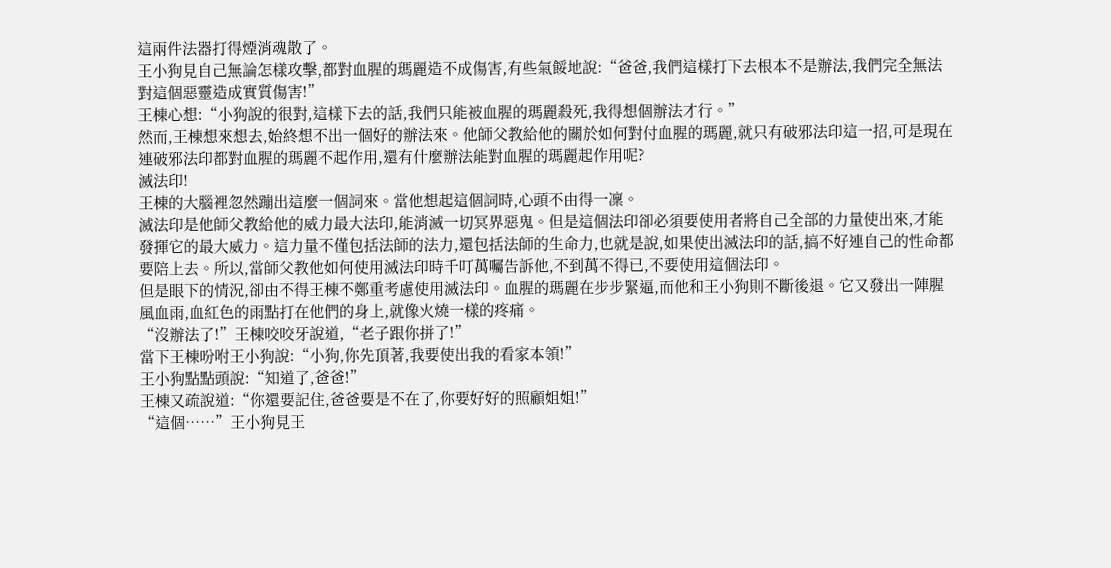這兩件法器打得煙消魂散了。
王小狗見自己無論怎樣攻擊,都對血腥的瑪麗造不成傷害,有些氣餒地說:“爸爸,我們這樣打下去根本不是辦法,我們完全無法對這個惡靈造成實質傷害!”
王棟心想:“小狗說的很對,這樣下去的話,我們只能被血腥的瑪麗殺死,我得想個辦法才行。”
然而,王棟想來想去,始終想不出一個好的辦法來。他師父教給他的關於如何對付血腥的瑪麗,就只有破邪法印這一招,可是現在連破邪法印都對血腥的瑪麗不起作用,還有什麼辦法能對血腥的瑪麗起作用呢?
滅法印!
王棟的大腦裡忽然蹦出這麼一個詞來。當他想起這個詞時,心頭不由得一凜。
滅法印是他師父教給他的威力最大法印,能消滅一切冥界惡鬼。但是這個法印卻必須要使用者將自己全部的力量使出來,才能發揮它的最大威力。這力量不僅包括法師的法力,還包括法師的生命力,也就是說,如果使出滅法印的話,搞不好連自己的性命都要陪上去。所以,當師父教他如何使用滅法印時千叮萬囑告訴他,不到萬不得已,不要使用這個法印。
但是眼下的情況,卻由不得王棟不鄭重考慮使用滅法印。血腥的瑪麗在步步緊逼,而他和王小狗則不斷後退。它又發出一陣腥風血雨,血紅色的雨點打在他們的身上,就像火燒一樣的疼痛。
“沒辦法了!”王棟咬咬牙說道,“老子跟你拼了!”
當下王棟吩咐王小狗說:“小狗,你先頂著,我要使出我的看家本領!”
王小狗點點頭說:“知道了,爸爸!”
王棟又疏說道:“你還要記住,爸爸要是不在了,你要好好的照顧姐姐!”
“這個……”王小狗見王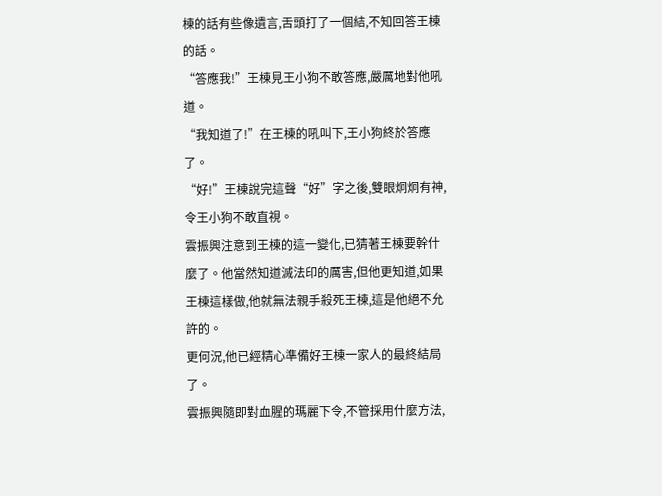棟的話有些像遺言,舌頭打了一個結,不知回答王棟的話。
“答應我!”王棟見王小狗不敢答應,嚴厲地對他吼道。
“我知道了!”在王棟的吼叫下,王小狗終於答應了。
“好!”王棟說完這聲“好”字之後,雙眼炯炯有神,令王小狗不敢直視。
雲振興注意到王棟的這一變化,已猜著王棟要幹什麼了。他當然知道滅法印的厲害,但他更知道,如果王棟這樣做,他就無法親手殺死王棟,這是他絕不允許的。
更何況,他已經精心準備好王棟一家人的最終結局了。
雲振興隨即對血腥的瑪麗下令,不管採用什麼方法,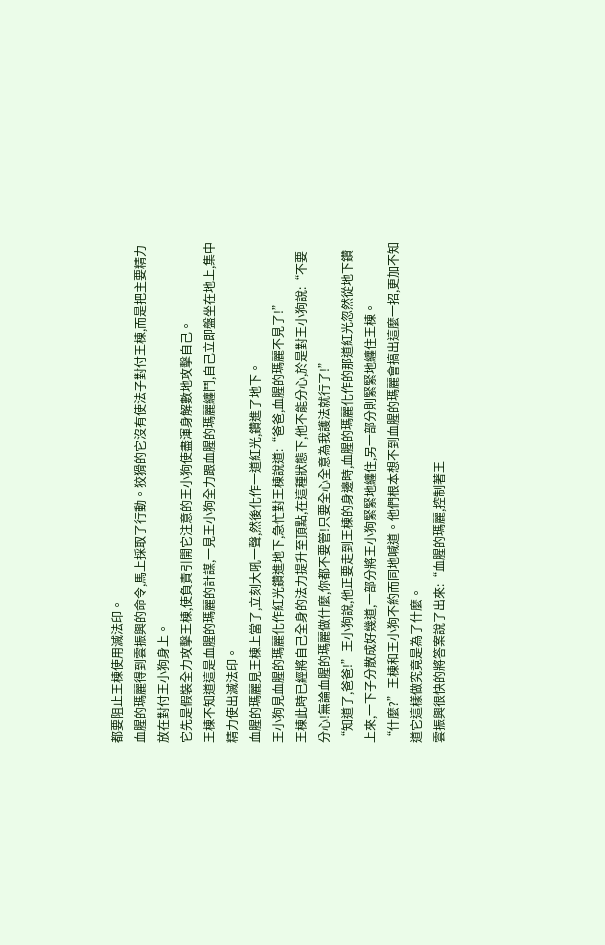都要阻止王棟使用滅法印。
血腥的瑪麗得到雲振興的命令,馬上採取了行動。狡猾的它沒有使法子對付王棟,而是把主要精力放在對付王小狗身上。
它先是假裝全力攻擊王棟,使負責引開它注意的王小狗使盡渾身解數地攻擊自己。
王棟不知道這是血腥的瑪麗的計謀,一見王小狗全力跟血腥的瑪麗纏鬥,自己立即盤坐在地上,集中精力使出滅法印。
血腥的瑪麗見王棟上當了,立刻大吼一聲,然後化作一道紅光,鑽進了地下。
王小狗見血腥的瑪麗化作紅光鑽進地下,急忙對王棟說道:“爸爸,血腥的瑪麗不見了!”
王棟此時已經將自己全身的法力提升至頂點,在這種狀態下,他不能分心,於是對王小狗說:“不要分心!無論血腥的瑪麗做什麼,你都不要管!只要全心全意為我護法就行了!”
“知道了,爸爸!”王小狗說,他正要走到王棟的身邊時,血腥的瑪麗化作的那道紅光忽然從地下鑽上來,一下子分散成好幾道,一部分將王小狗緊緊地纏住,另一部分則緊緊地纏住王棟。
“什麼?”王棟和王小狗不約而同地喊道。他們根本想不到血腥的瑪麗會搞出這麼一招,更加不知道它這樣做究竟是為了什麼。
雲振興很快的將答案說了出來:“血腥的瑪麗,控制著王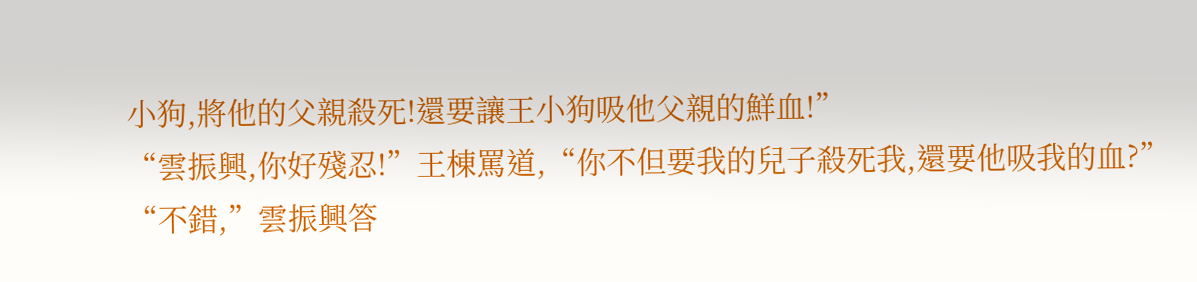小狗,將他的父親殺死!還要讓王小狗吸他父親的鮮血!”
“雲振興,你好殘忍!”王棟罵道,“你不但要我的兒子殺死我,還要他吸我的血?”
“不錯,”雲振興答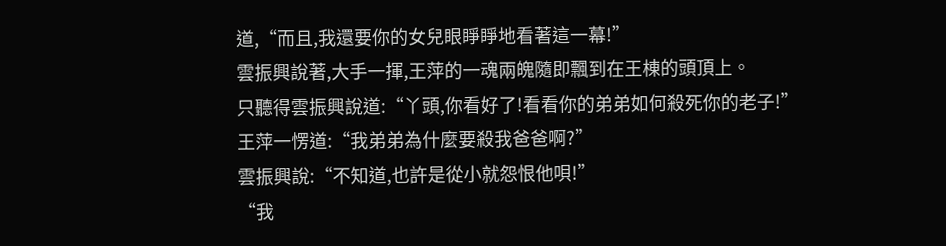道,“而且,我還要你的女兒眼睜睜地看著這一幕!”
雲振興說著,大手一揮,王萍的一魂兩魄隨即飄到在王棟的頭頂上。
只聽得雲振興說道:“丫頭,你看好了!看看你的弟弟如何殺死你的老子!”
王萍一愣道:“我弟弟為什麼要殺我爸爸啊?”
雲振興說:“不知道,也許是從小就怨恨他唄!”
“我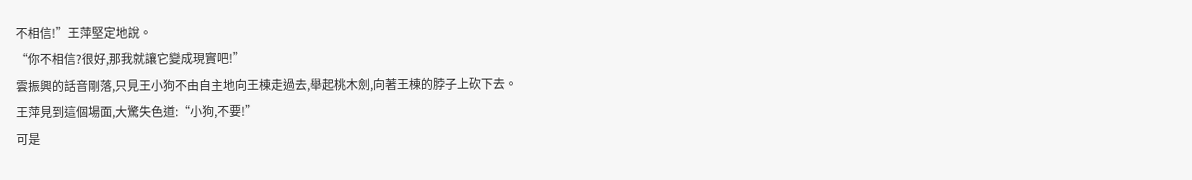不相信!”王萍堅定地說。
“你不相信?很好,那我就讓它變成現實吧!”
雲振興的話音剛落,只見王小狗不由自主地向王棟走過去,舉起桃木劍,向著王棟的脖子上砍下去。
王萍見到這個場面,大驚失色道:“小狗,不要!”
可是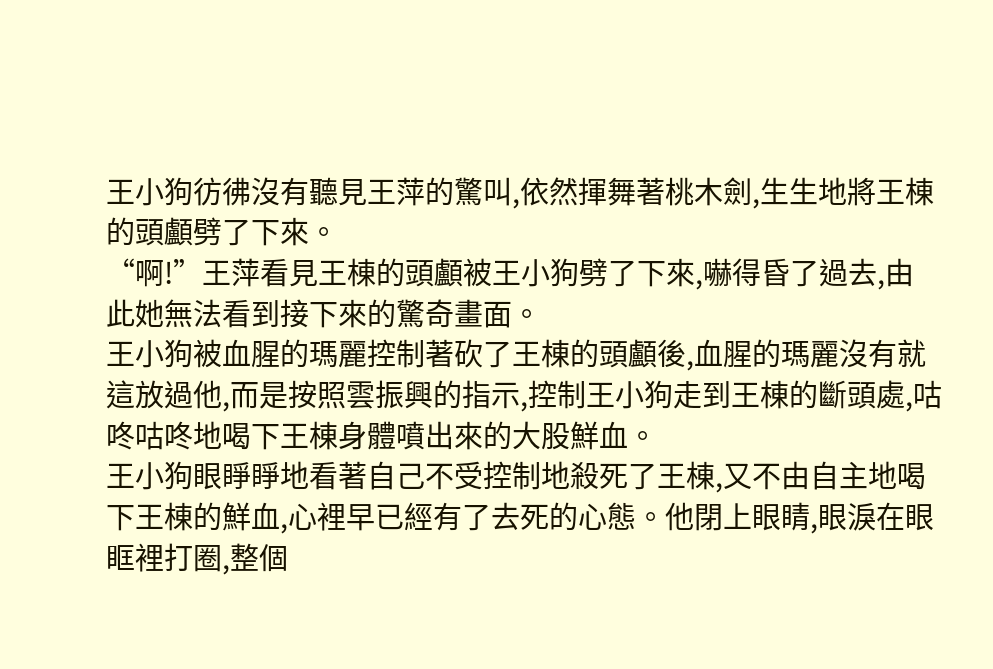王小狗彷彿沒有聽見王萍的驚叫,依然揮舞著桃木劍,生生地將王棟的頭顱劈了下來。
“啊!”王萍看見王棟的頭顱被王小狗劈了下來,嚇得昏了過去,由此她無法看到接下來的驚奇畫面。
王小狗被血腥的瑪麗控制著砍了王棟的頭顱後,血腥的瑪麗沒有就這放過他,而是按照雲振興的指示,控制王小狗走到王棟的斷頭處,咕咚咕咚地喝下王棟身體噴出來的大股鮮血。
王小狗眼睜睜地看著自己不受控制地殺死了王棟,又不由自主地喝下王棟的鮮血,心裡早已經有了去死的心態。他閉上眼睛,眼淚在眼眶裡打圈,整個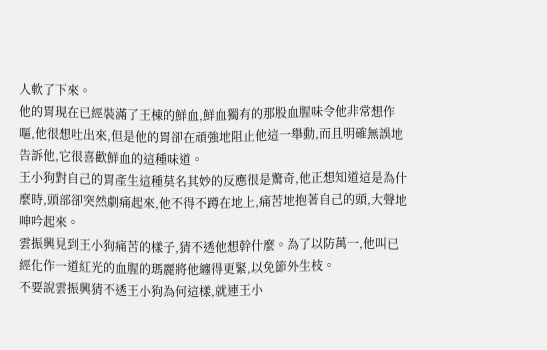人軟了下來。
他的胃現在已經裝滿了王棟的鮮血,鮮血獨有的那股血腥味令他非常想作嘔,他很想吐出來,但是他的胃卻在頑強地阻止他這一舉動,而且明確無誤地告訴他,它很喜歡鮮血的這種味道。
王小狗對自己的胃產生這種莫名其妙的反應很是驚奇,他正想知道這是為什麼時,頭部卻突然劇痛起來,他不得不蹲在地上,痛苦地抱著自己的頭,大聲地呻吟起來。
雲振興見到王小狗痛苦的樣子,猜不透他想幹什麼。為了以防萬一,他叫已經化作一道紅光的血腥的瑪麗將他纏得更緊,以免節外生枝。
不要說雲振興猜不透王小狗為何這樣,就連王小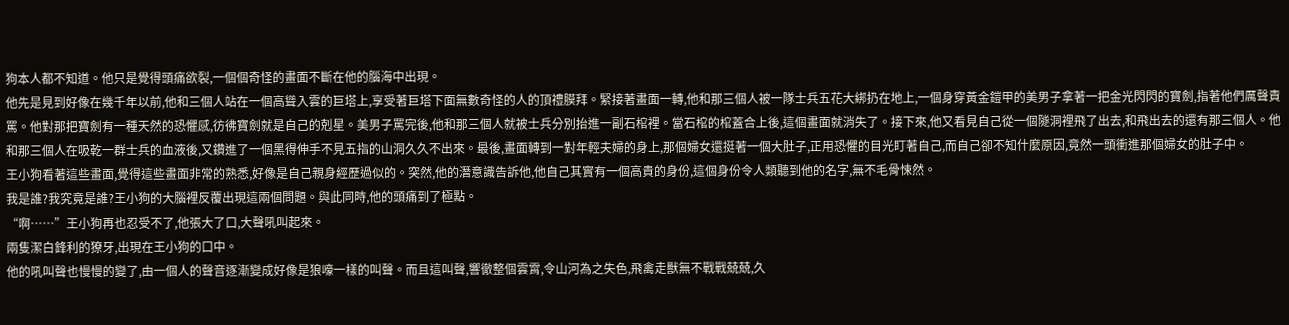狗本人都不知道。他只是覺得頭痛欲裂,一個個奇怪的畫面不斷在他的腦海中出現。
他先是見到好像在幾千年以前,他和三個人站在一個高聳入雲的巨塔上,享受著巨塔下面無數奇怪的人的頂禮膜拜。緊接著畫面一轉,他和那三個人被一隊士兵五花大綁扔在地上,一個身穿黃金鎧甲的美男子拿著一把金光閃閃的寶劍,指著他們厲聲責罵。他對那把寶劍有一種天然的恐懼感,彷彿寶劍就是自己的剋星。美男子罵完後,他和那三個人就被士兵分別抬進一副石棺裡。當石棺的棺蓋合上後,這個畫面就消失了。接下來,他又看見自己從一個隧洞裡飛了出去,和飛出去的還有那三個人。他和那三個人在吸乾一群士兵的血液後,又鑽進了一個黑得伸手不見五指的山洞久久不出來。最後,畫面轉到一對年輕夫婦的身上,那個婦女還挺著一個大肚子,正用恐懼的目光盯著自己,而自己卻不知什麼原因,竟然一頭衝進那個婦女的肚子中。
王小狗看著這些畫面,覺得這些畫面非常的熟悉,好像是自己親身經歷過似的。突然,他的潛意識告訴他,他自己其實有一個高貴的身份,這個身份令人類聽到他的名字,無不毛骨悚然。
我是誰?我究竟是誰?王小狗的大腦裡反覆出現這兩個問題。與此同時,他的頭痛到了極點。
“啊……”王小狗再也忍受不了,他張大了口,大聲吼叫起來。
兩隻潔白鋒利的獠牙,出現在王小狗的口中。
他的吼叫聲也慢慢的變了,由一個人的聲音逐漸變成好像是狼嚎一樣的叫聲。而且這叫聲,響徹整個雲霄,令山河為之失色,飛禽走獸無不戰戰兢兢,久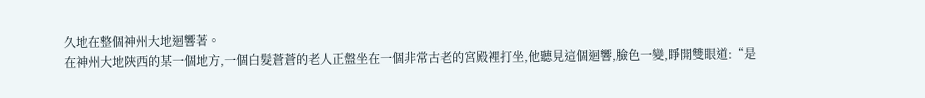久地在整個神州大地迴響著。
在神州大地陝西的某一個地方,一個白髮蒼蒼的老人正盤坐在一個非常古老的宮殿裡打坐,他聽見這個迴響,臉色一變,睜開雙眼道:“是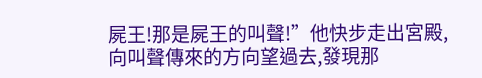屍王!那是屍王的叫聲!”他快步走出宮殿,向叫聲傳來的方向望過去,發現那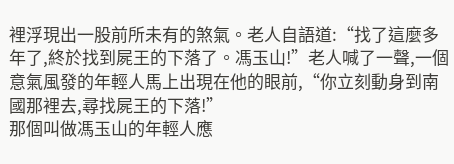裡浮現出一股前所未有的煞氣。老人自語道:“找了這麼多年了,終於找到屍王的下落了。馮玉山!”老人喊了一聲,一個意氣風發的年輕人馬上出現在他的眼前,“你立刻動身到南國那裡去,尋找屍王的下落!”
那個叫做馮玉山的年輕人應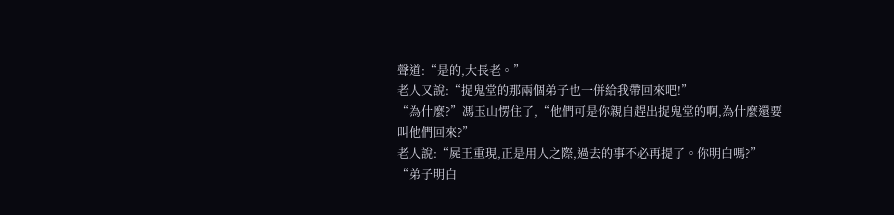聲道:“是的,大長老。”
老人又說:“捉鬼堂的那兩個弟子也一併給我帶回來吧!”
“為什麼?”馮玉山愣住了,“他們可是你親自趕出捉鬼堂的啊,為什麼還要叫他們回來?”
老人說:“屍王重現,正是用人之際,過去的事不必再提了。你明白嗎?”
“弟子明白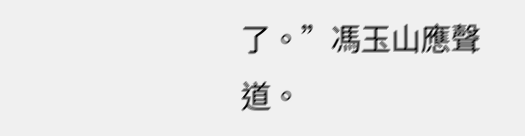了。”馮玉山應聲道。